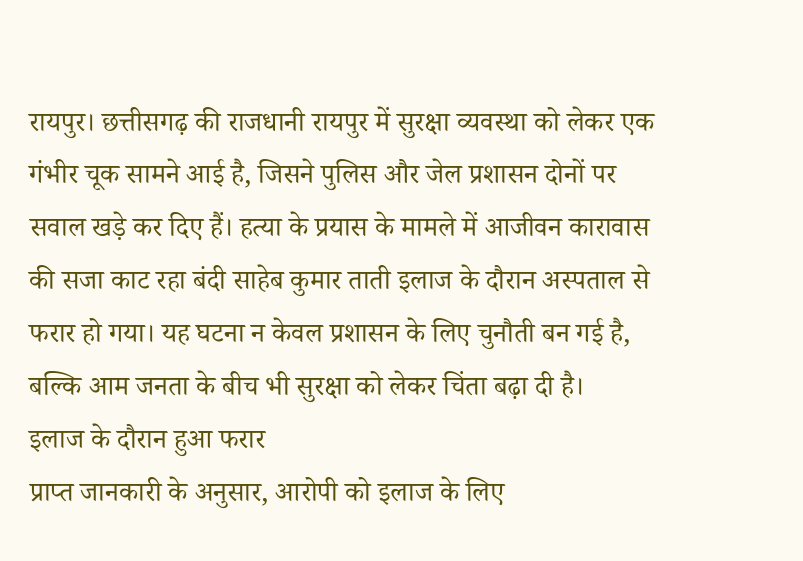रायपुर। छत्तीसगढ़ की राजधानी रायपुर में सुरक्षा व्यवस्था को लेकर एक गंभीर चूक सामने आई है, जिसने पुलिस और जेल प्रशासन दोनों पर सवाल खड़े कर दिए हैं। हत्या के प्रयास के मामले में आजीवन कारावास की सजा काट रहा बंदी साहेब कुमार ताती इलाज के दौरान अस्पताल से फरार हो गया। यह घटना न केवल प्रशासन के लिए चुनौती बन गई है, बल्कि आम जनता के बीच भी सुरक्षा को लेकर चिंता बढ़ा दी है।
इलाज के दौरान हुआ फरार
प्राप्त जानकारी के अनुसार, आरोपी को इलाज के लिए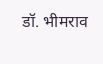डॉ. भीमराव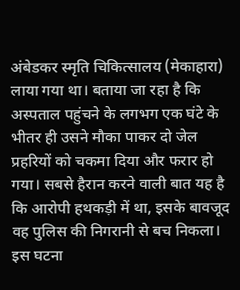अंबेडकर स्मृति चिकित्सालय (मेकाहारा) लाया गया था। बताया जा रहा है कि अस्पताल पहुंचने के लगभग एक घंटे के भीतर ही उसने मौका पाकर दो जेल प्रहरियों को चकमा दिया और फरार हो गया। सबसे हैरान करने वाली बात यह है कि आरोपी हथकड़ी में था, इसके बावजूद वह पुलिस की निगरानी से बच निकला। इस घटना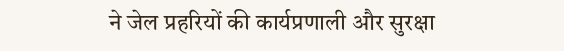ने जेल प्रहरियों की कार्यप्रणाली और सुरक्षा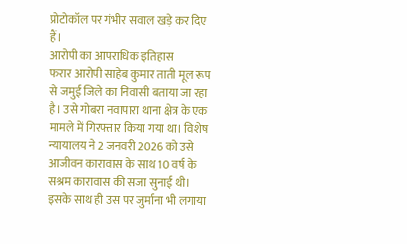प्रोटोकॉल पर गंभीर सवाल खड़े कर दिए हैं।
आरोपी का आपराधिक इतिहास
फरार आरोपी साहेब कुमार ताती मूल रूप से जमुई जिले का निवासी बताया जा रहा है। उसे गोबरा नवापारा थाना क्षेत्र के एक मामले में गिरफ्तार किया गया था। विशेष न्यायालय ने 2 जनवरी 2026 को उसे आजीवन कारावास के साथ 10 वर्ष के सश्रम कारावास की सजा सुनाई थी। इसके साथ ही उस पर जुर्माना भी लगाया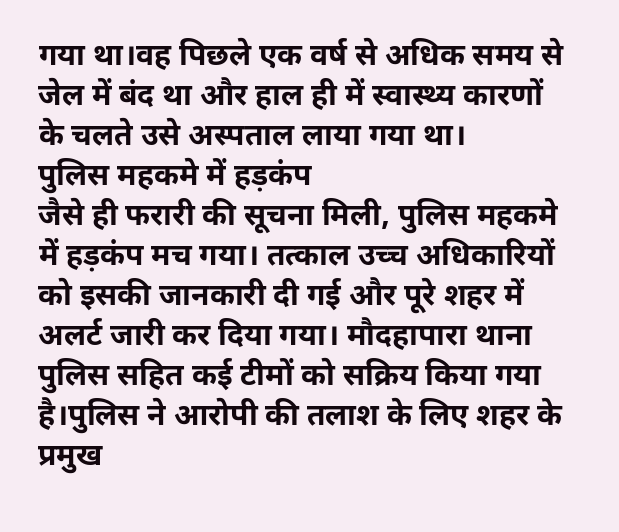गया था।वह पिछले एक वर्ष से अधिक समय से जेल में बंद था और हाल ही में स्वास्थ्य कारणों के चलते उसे अस्पताल लाया गया था।
पुलिस महकमे में हड़कंप
जैसे ही फरारी की सूचना मिली, पुलिस महकमे में हड़कंप मच गया। तत्काल उच्च अधिकारियों को इसकी जानकारी दी गई और पूरे शहर में अलर्ट जारी कर दिया गया। मौदहापारा थाना पुलिस सहित कई टीमों को सक्रिय किया गया है।पुलिस ने आरोपी की तलाश के लिए शहर के प्रमुख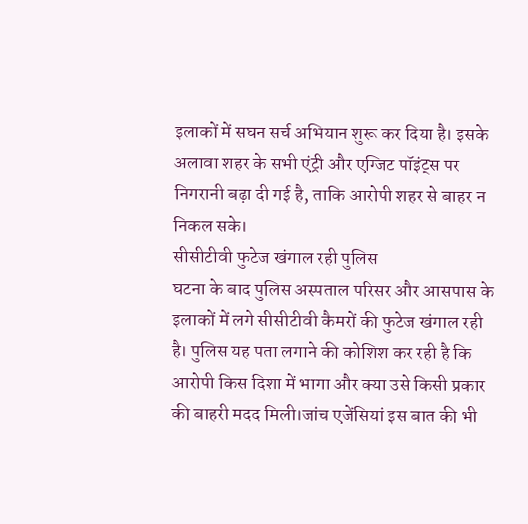इलाकों में सघन सर्च अभियान शुरू कर दिया है। इसके अलावा शहर के सभी एंट्री और एग्जिट पॉइंट्स पर निगरानी बढ़ा दी गई है, ताकि आरोपी शहर से बाहर न निकल सके।
सीसीटीवी फुटेज खंगाल रही पुलिस
घटना के बाद पुलिस अस्पताल परिसर और आसपास के इलाकों में लगे सीसीटीवी कैमरों की फुटेज खंगाल रही है। पुलिस यह पता लगाने की कोशिश कर रही है कि आरोपी किस दिशा में भागा और क्या उसे किसी प्रकार की बाहरी मदद मिली।जांच एजेंसियां इस बात की भी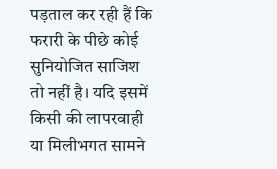पड़ताल कर रही हैं कि फरारी के पीछे कोई सुनियोजित साजिश तो नहीं है। यदि इसमें किसी की लापरवाही या मिलीभगत सामने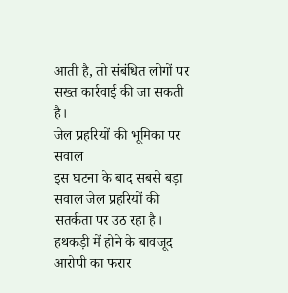आती है, तो संबंधित लोगों पर सख्त कार्रवाई की जा सकती है।
जेल प्रहरियों की भूमिका पर सवाल
इस घटना के बाद सबसे बड़ा सवाल जेल प्रहरियों की सतर्कता पर उठ रहा है। हथकड़ी में होने के बावजूद आरोपी का फरार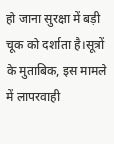हो जाना सुरक्षा में बड़ी चूक को दर्शाता है।सूत्रों के मुताबिक, इस मामले में लापरवाही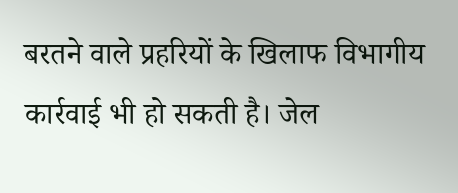बरतने वाले प्रहरियों के खिलाफ विभागीय कार्रवाई भी हो सकती है। जेल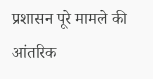प्रशासन पूरे मामले की आंतरिक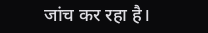जांच कर रहा है।